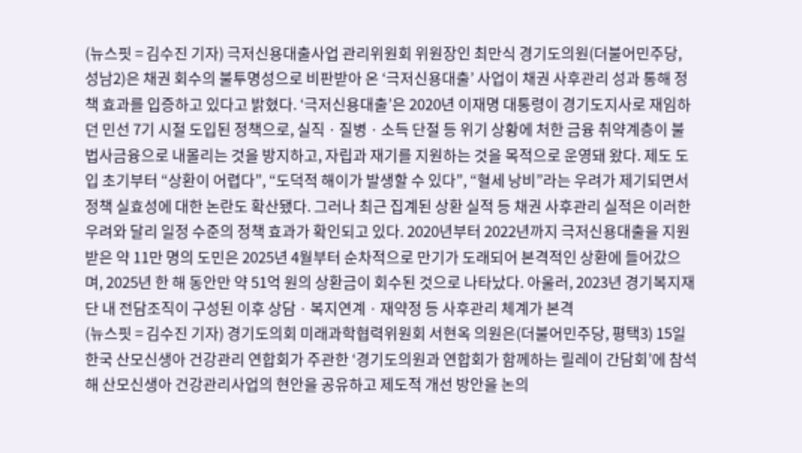(뉴스핏 = 김수진 기자) 극저신용대출사업 관리위원회 위원장인 최만식 경기도의원(더불어민주당, 성남2)은 채권 회수의 불투명성으로 비판받아 온 ‘극저신용대출’ 사업이 채권 사후관리 성과 통해 정책 효과를 입증하고 있다고 밝혔다. ‘극저신용대출’은 2020년 이재명 대통령이 경기도지사로 재임하던 민선 7기 시절 도입된 정책으로, 실직ㆍ질병ㆍ소득 단절 등 위기 상황에 처한 금융 취약계층이 불법사금융으로 내몰리는 것을 방지하고, 자립과 재기를 지원하는 것을 목적으로 운영돼 왔다. 제도 도입 초기부터 “상환이 어렵다”, “도덕적 해이가 발생할 수 있다”, “혈세 낭비”라는 우려가 제기되면서 정책 실효성에 대한 논란도 확산됐다. 그러나 최근 집계된 상환 실적 등 채권 사후관리 실적은 이러한 우려와 달리 일정 수준의 정책 효과가 확인되고 있다. 2020년부터 2022년까지 극저신용대출을 지원받은 약 11만 명의 도민은 2025년 4월부터 순차적으로 만기가 도래되어 본격적인 상환에 들어갔으며, 2025년 한 해 동안만 약 51억 원의 상환금이 회수된 것으로 나타났다. 아울러, 2023년 경기복지재단 내 전담조직이 구성된 이후 상담ㆍ복지연계ㆍ재약정 등 사후관리 체계가 본격
(뉴스핏 = 김수진 기자) 경기도의회 미래과학협력위원회 서현옥 의원은(더불어민주당, 평택3) 15일 한국 산모신생아 건강관리 연합회가 주관한 ‘경기도의원과 연합회가 함께하는 릴레이 간담회’에 참석해 산모신생아 건강관리사업의 현안을 공유하고 제도적 개선 방안을 논의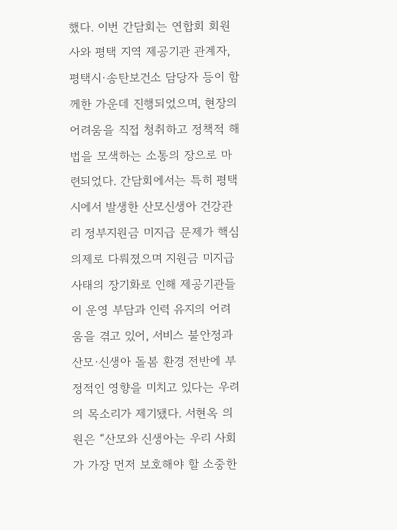했다. 이번 간담회는 연합회 회원사와 평택 지역 제공기관 관계자, 평택시·송탄보건소 담당자 등이 함께한 가운데 진행되었으며, 현장의 어려움을 직접 청취하고 정책적 해법을 모색하는 소통의 장으로 마련되었다. 간담회에서는 특히 평택시에서 발생한 산모신생아 건강관리 정부지원금 미지급 문제가 핵심 의제로 다뤄졌으며 지원금 미지급 사태의 장기화로 인해 제공기관들이 운영 부담과 인력 유지의 어려움을 겪고 있어, 서비스 불안정과 산모·신생아 돌봄 환경 전반에 부정적인 영향을 미치고 있다는 우려의 목소리가 제기됐다. 서현옥 의원은 “산모와 신생아는 우리 사회가 가장 먼저 보호해야 할 소중한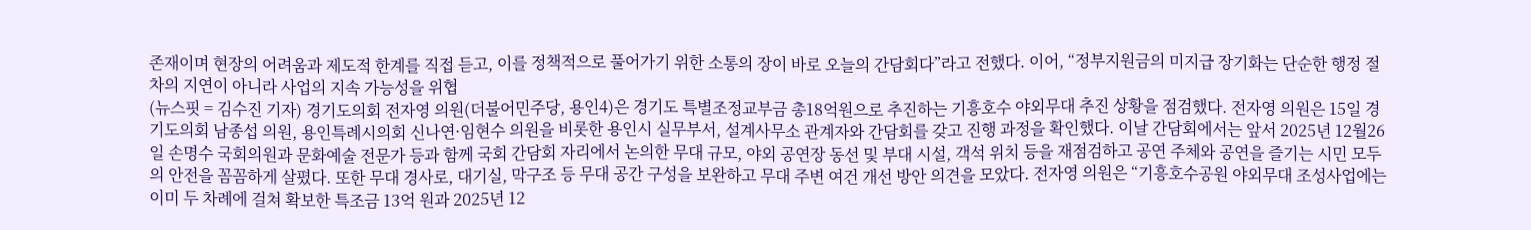존재이며 현장의 어려움과 제도적 한계를 직접 듣고, 이를 정책적으로 풀어가기 위한 소통의 장이 바로 오늘의 간담회다”라고 전했다. 이어, “정부지원금의 미지급 장기화는 단순한 행정 절차의 지연이 아니라 사업의 지속 가능성을 위협
(뉴스핏 = 김수진 기자) 경기도의회 전자영 의원(더불어민주당, 용인4)은 경기도 특별조정교부금 총18억원으로 추진하는 기흥호수 야외무대 추진 상황을 점검했다. 전자영 의원은 15일 경기도의회 남종섭 의원, 용인특례시의회 신나연·임현수 의원을 비롯한 용인시 실무부서, 설계사무소 관계자와 간담회를 갖고 진행 과정을 확인했다. 이날 간담회에서는 앞서 2025년 12월26일 손명수 국회의원과 문화예술 전문가 등과 함께 국회 간담회 자리에서 논의한 무대 규모, 야외 공연장 동선 및 부대 시설, 객석 위치 등을 재점검하고 공연 주체와 공연을 즐기는 시민 모두의 안전을 꼼꼼하게 살폈다. 또한 무대 경사로, 대기실, 막구조 등 무대 공간 구성을 보완하고 무대 주변 여건 개선 방안 의견을 모았다. 전자영 의원은 “기흥호수공원 야외무대 조성사업에는 이미 두 차례에 걸쳐 확보한 특조금 13억 원과 2025년 12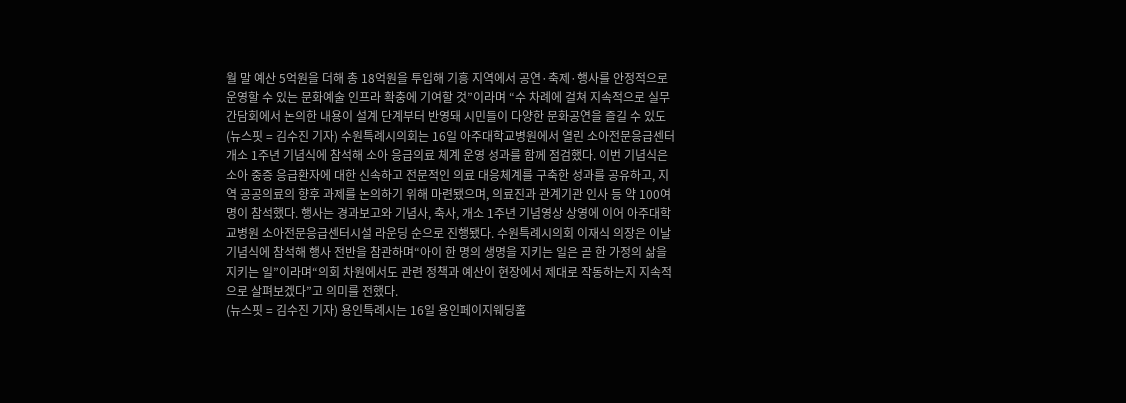월 말 예산 5억원을 더해 총 18억원을 투입해 기흥 지역에서 공연·축제·행사를 안정적으로 운영할 수 있는 문화예술 인프라 확충에 기여할 것”이라며 “수 차례에 걸쳐 지속적으로 실무 간담회에서 논의한 내용이 설계 단계부터 반영돼 시민들이 다양한 문화공연을 즐길 수 있도
(뉴스핏 = 김수진 기자) 수원특례시의회는 16일 아주대학교병원에서 열린 소아전문응급센터 개소 1주년 기념식에 참석해 소아 응급의료 체계 운영 성과를 함께 점검했다. 이번 기념식은 소아 중증 응급환자에 대한 신속하고 전문적인 의료 대응체계를 구축한 성과를 공유하고, 지역 공공의료의 향후 과제를 논의하기 위해 마련됐으며, 의료진과 관계기관 인사 등 약 100여 명이 참석했다. 행사는 경과보고와 기념사, 축사, 개소 1주년 기념영상 상영에 이어 아주대학교병원 소아전문응급센터시설 라운딩 순으로 진행됐다. 수원특례시의회 이재식 의장은 이날 기념식에 참석해 행사 전반을 참관하며“아이 한 명의 생명을 지키는 일은 곧 한 가정의 삶을 지키는 일”이라며“의회 차원에서도 관련 정책과 예산이 현장에서 제대로 작동하는지 지속적으로 살펴보겠다”고 의미를 전했다.
(뉴스핏 = 김수진 기자) 용인특례시는 16일 용인페이지웨딩홀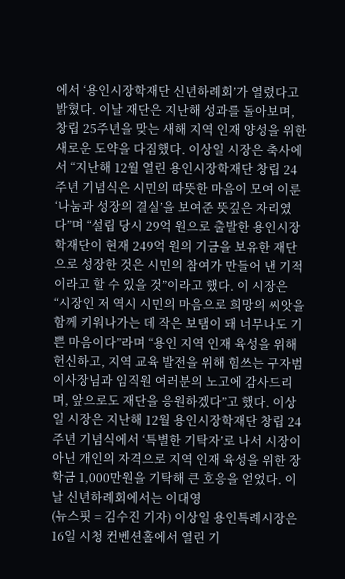에서 ‘용인시장학재단 신년하례회’가 열렸다고 밝혔다. 이날 재단은 지난해 성과를 돌아보며, 창립 25주년을 맞는 새해 지역 인재 양성을 위한 새로운 도약을 다짐했다. 이상일 시장은 축사에서 “지난해 12월 열린 용인시장학재단 창립 24주년 기념식은 시민의 따뜻한 마음이 모여 이룬 ‘나눔과 성장의 결실’을 보여준 뜻깊은 자리였다”며 “설립 당시 29억 원으로 출발한 용인시장학재단이 현재 249억 원의 기금을 보유한 재단으로 성장한 것은 시민의 참여가 만들어 낸 기적이라고 할 수 있을 것”이라고 했다. 이 시장은 “시장인 저 역시 시민의 마음으로 희망의 씨앗을 함께 키워나가는 데 작은 보탬이 돼 너무나도 기쁜 마음이다”라며 “용인 지역 인재 육성을 위해 헌신하고, 지역 교육 발전을 위해 힘쓰는 구자범 이사장님과 임직원 여러분의 노고에 감사드리며, 앞으로도 재단을 응원하겠다”고 했다. 이상일 시장은 지난해 12월 용인시장학재단 창립 24주년 기념식에서 ‘특별한 기탁자’로 나서 시장이 아닌 개인의 자격으로 지역 인재 육성을 위한 장학금 1,000만원을 기탁해 큰 호응을 얻었다. 이날 신년하례회에서는 이대영
(뉴스핏 = 김수진 기자) 이상일 용인특례시장은 16일 시청 컨벤션홀에서 열린 기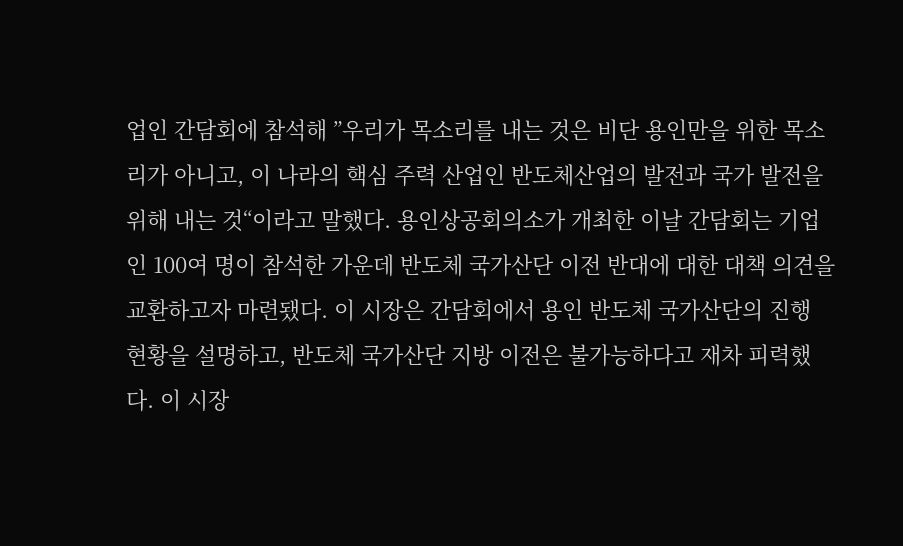업인 간담회에 참석해 ”우리가 목소리를 내는 것은 비단 용인만을 위한 목소리가 아니고, 이 나라의 핵심 주력 산업인 반도체산업의 발전과 국가 발전을 위해 내는 것“이라고 말했다. 용인상공회의소가 개최한 이날 간담회는 기업인 100여 명이 참석한 가운데 반도체 국가산단 이전 반대에 대한 대책 의견을 교환하고자 마련됐다. 이 시장은 간담회에서 용인 반도체 국가산단의 진행 현황을 설명하고, 반도체 국가산단 지방 이전은 불가능하다고 재차 피력했다. 이 시장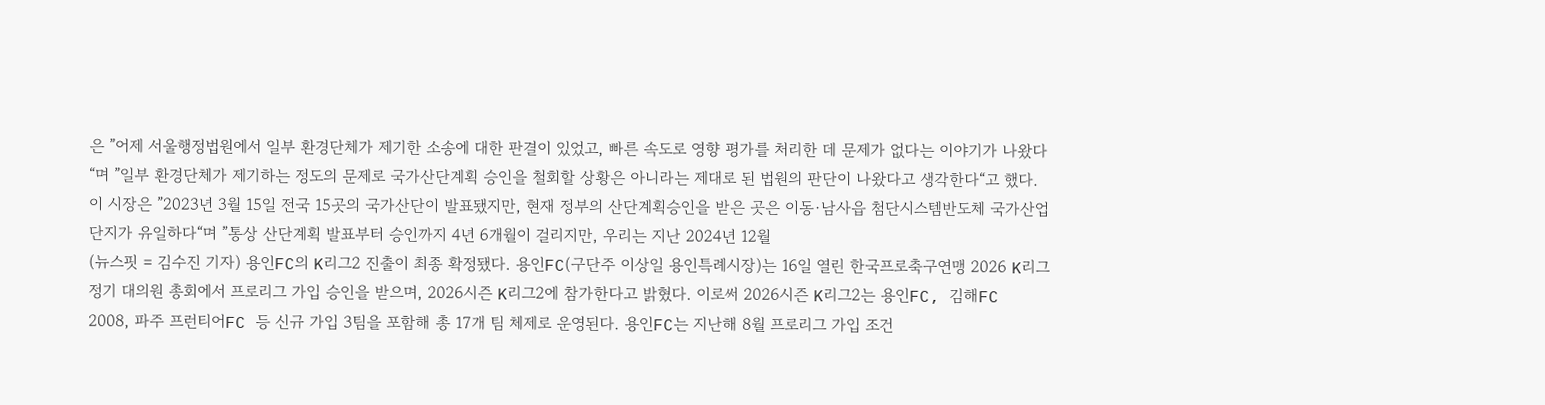은 ”어제 서울행정법원에서 일부 환경단체가 제기한 소송에 대한 판결이 있었고, 빠른 속도로 영향 평가를 처리한 데 문제가 없다는 이야기가 나왔다“며 ”일부 환경단체가 제기하는 정도의 문제로 국가산단계획 승인을 철회할 상황은 아니라는 제대로 된 법원의 판단이 나왔다고 생각한다“고 했다. 이 시장은 ”2023년 3월 15일 전국 15곳의 국가산단이 발표됐지만, 현재 정부의 산단계획승인을 받은 곳은 이동·남사읍 첨단시스템반도체 국가산업단지가 유일하다“며 ”통상 산단계획 발표부터 승인까지 4년 6개월이 걸리지만, 우리는 지난 2024년 12월
(뉴스핏 = 김수진 기자) 용인FC의 K리그2 진출이 최종 확정됐다. 용인FC(구단주 이상일 용인특례시장)는 16일 열린 한국프로축구연맹 2026 K리그 정기 대의원 총회에서 프로리그 가입 승인을 받으며, 2026시즌 K리그2에 참가한다고 밝혔다. 이로써 2026시즌 K리그2는 용인FC, 김해FC 2008, 파주 프런티어FC 등 신규 가입 3팀을 포함해 총 17개 팀 체제로 운영된다. 용인FC는 지난해 8월 프로리그 가입 조건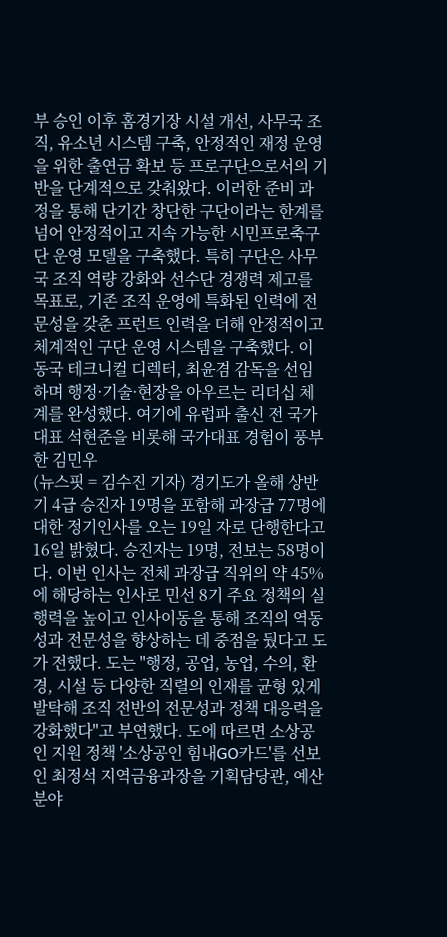부 승인 이후 홈경기장 시설 개선, 사무국 조직, 유소년 시스템 구축, 안정적인 재정 운영을 위한 출연금 확보 등 프로구단으로서의 기반을 단계적으로 갖춰왔다. 이러한 준비 과정을 통해 단기간 창단한 구단이라는 한계를 넘어 안정적이고 지속 가능한 시민프로축구단 운영 모델을 구축했다. 특히 구단은 사무국 조직 역량 강화와 선수단 경쟁력 제고를 목표로, 기존 조직 운영에 특화된 인력에 전문성을 갖춘 프런트 인력을 더해 안정적이고 체계적인 구단 운영 시스템을 구축했다. 이동국 테크니컬 디렉터, 최윤겸 감독을 선임하며 행정·기술·현장을 아우르는 리더십 체계를 완성했다. 여기에 유럽파 출신 전 국가대표 석현준을 비롯해 국가대표 경험이 풍부한 김민우
(뉴스핏 = 김수진 기자) 경기도가 올해 상반기 4급 승진자 19명을 포함해 과장급 77명에 대한 정기인사를 오는 19일 자로 단행한다고 16일 밝혔다. 승진자는 19명, 전보는 58명이다. 이번 인사는 전체 과장급 직위의 약 45%에 해당하는 인사로 민선 8기 주요 정책의 실행력을 높이고 인사이동을 통해 조직의 역동성과 전문성을 향상하는 데 중점을 뒀다고 도가 전했다. 도는 "행정, 공업, 농업, 수의, 환경, 시설 등 다양한 직렬의 인재를 균형 있게 발탁해 조직 전반의 전문성과 정책 대응력을 강화했다"고 부연했다. 도에 따르면 소상공인 지원 정책 '소상공인 힘내GO카드'를 선보인 최정석 지역금융과장을 기획담당관, 예산 분야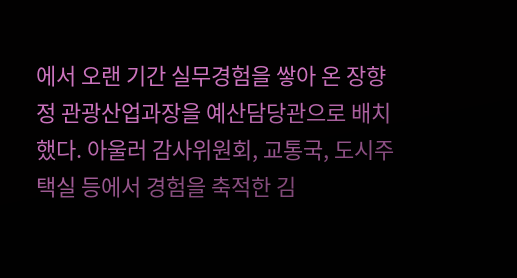에서 오랜 기간 실무경험을 쌓아 온 장향정 관광산업과장을 예산담당관으로 배치했다. 아울러 감사위원회, 교통국, 도시주택실 등에서 경험을 축적한 김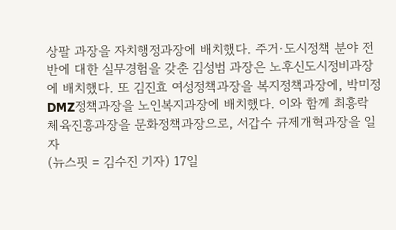상팔 과장을 자치행정과장에 배치했다. 주거·도시정책 분야 전반에 대한 실무경험을 갖춘 김성범 과장은 노후신도시정비과장에 배치했다. 또 김진효 여성정책과장을 복지정책과장에, 박미정 DMZ정책과장을 노인복지과장에 배치했다. 이와 함께 최흥락 체육진흥과장을 문화정책과장으로, 서갑수 규제개혁과장을 일자
(뉴스핏 = 김수진 기자) 17일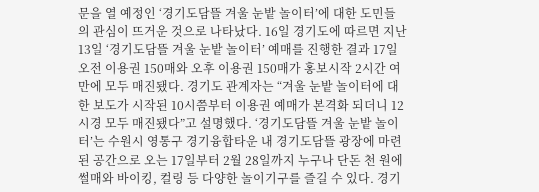문을 열 예정인 ‘경기도담뜰 겨울 눈밭 놀이터’에 대한 도민들의 관심이 뜨거운 것으로 나타났다. 16일 경기도에 따르면 지난 13일 ‘경기도담뜰 겨울 눈밭 놀이터’ 예매를 진행한 결과 17일 오전 이용권 150매와 오후 이용권 150매가 홍보시작 2시간 여 만에 모두 매진됐다. 경기도 관계자는 “겨울 눈밭 놀이터에 대한 보도가 시작된 10시쯤부터 이용권 예매가 본격화 되더니 12시경 모두 매진됐다”고 설명했다. ‘경기도담뜰 겨울 눈밭 놀이터’는 수원시 영통구 경기융합타운 내 경기도담뜰 광장에 마련된 공간으로 오는 17일부터 2월 28일까지 누구나 단돈 천 원에 썰매와 바이킹, 컬링 등 다양한 놀이기구를 즐길 수 있다. 경기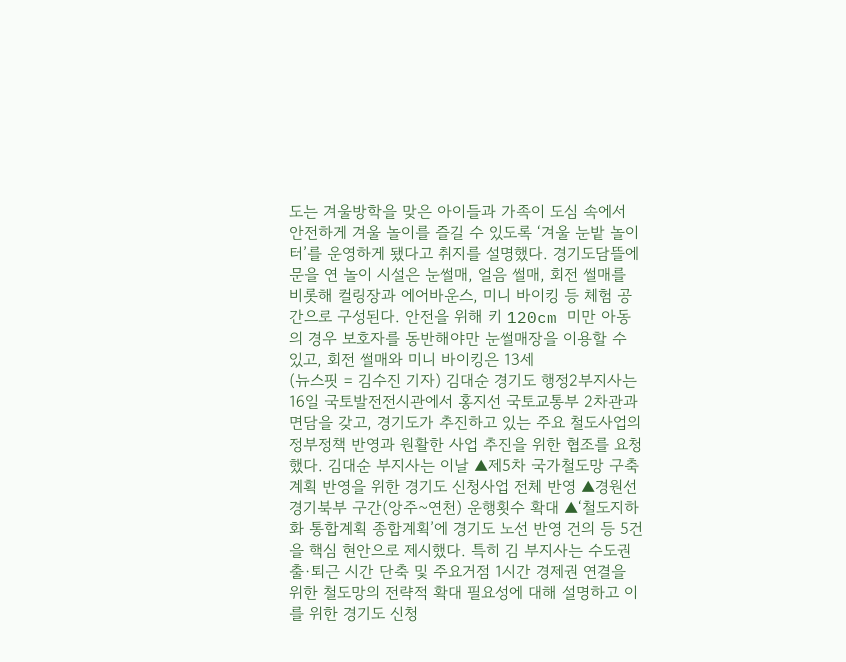도는 겨울방학을 맞은 아이들과 가족이 도심 속에서 안전하게 겨울 놀이를 즐길 수 있도록 ‘겨울 눈밭 놀이터’를 운영하게 됐다고 취지를 설명했다. 경기도담뜰에 문을 연 놀이 시설은 눈썰매, 얼음 썰매, 회전 썰매를 비롯해 컬링장과 에어바운스, 미니 바이킹 등 체험 공간으로 구성된다. 안전을 위해 키 120cm 미만 아동의 경우 보호자를 동반해야만 눈썰매장을 이용할 수 있고, 회전 썰매와 미니 바이킹은 13세
(뉴스핏 = 김수진 기자) 김대순 경기도 행정2부지사는 16일 국토발전전시관에서 홍지선 국토교통부 2차관과 면담을 갖고, 경기도가 추진하고 있는 주요 철도사업의 정부정책 반영과 원활한 사업 추진을 위한 협조를 요청했다. 김대순 부지사는 이날 ▲제5차 국가철도망 구축계획 반영을 위한 경기도 신청사업 전체 반영 ▲경원선 경기북부 구간(앙주~연천) 운행횟수 확대 ▲‘철도지하화 통합계획 종합계획’에 경기도 노선 반영 건의 등 5건을 핵심 현안으로 제시했다. 특히 김 부지사는 수도권 출·퇴근 시간 단축 및 주요거점 1시간 경제권 연결을 위한 철도망의 전략적 확대 필요성에 대해 설명하고 이를 위한 경기도 신청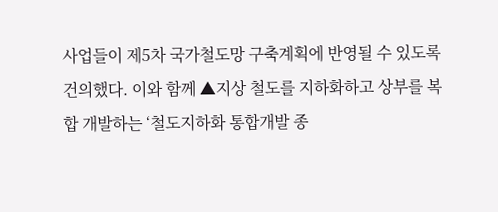사업들이 제5차 국가철도망 구축계획에 반영될 수 있도록 건의했다. 이와 함께 ▲지상 철도를 지하화하고 상부를 복합 개발하는 ‘철도지하화 통합개발 종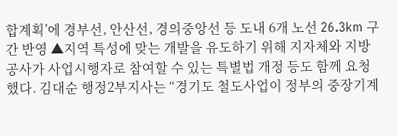합계획’에 경부선, 안산선, 경의중앙선 등 도내 6개 노선 26.3km 구간 반영 ▲지역 특성에 맞는 개발을 유도하기 위해 지자체와 지방공사가 사업시행자로 참여할 수 있는 특별법 개정 등도 함께 요청했다. 김대순 행정2부지사는 “경기도 철도사업이 정부의 중장기계